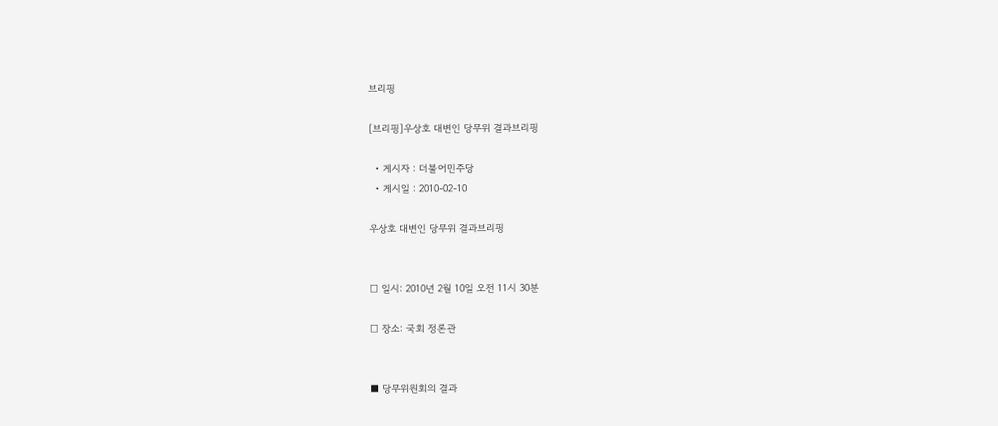브리핑

[브리핑]우상호 대변인 당무위 결과브리핑

  • 게시자 : 더불어민주당
  • 게시일 : 2010-02-10

우상호 대변인 당무위 결과브리핑


□ 일시: 2010년 2월 10일 오전 11시 30분

□ 장소: 국회 정론관


■ 당무위원회의 결과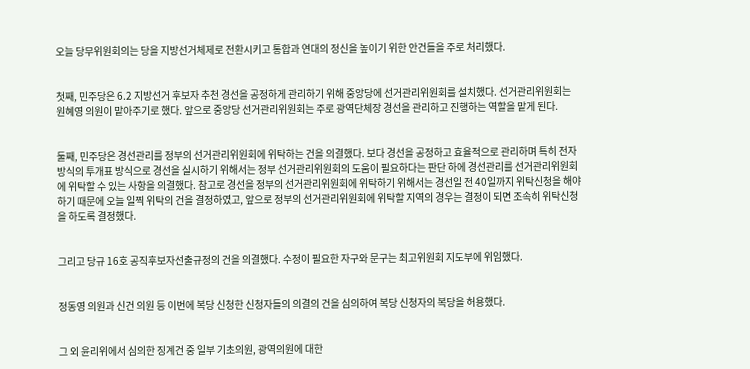오늘 당무위원회의는 당을 지방선거체제로 전환시키고 통합과 연대의 정신을 높이기 위한 안건들을 주로 처리했다.


첫째, 민주당은 6.2 지방선거 후보자 추천 경선을 공정하게 관리하기 위해 중앙당에 선거관리위원회를 설치했다. 선거관리위원회는 원혜영 의원이 맡아주기로 했다. 앞으로 중앙당 선거관리위원회는 주로 광역단체장 경선을 관리하고 진행하는 역할을 맡게 된다.


둘째, 민주당은 경선관리를 정부의 선거관리위원회에 위탁하는 건을 의결했다. 보다 경선을 공정하고 효율적으로 관리하며 특히 전자방식의 투개표 방식으로 경선을 실시하기 위해서는 정부 선거관리위원회의 도움이 필요하다는 판단 하에 경선관리를 선거관리위원회에 위탁할 수 있는 사항을 의결했다. 참고로 경선을 정부의 선거관리위원회에 위탁하기 위해서는 경선일 전 40일까지 위탁신청을 해야 하기 때문에 오늘 일찍 위탁의 건을 결정하였고, 앞으로 정부의 선거관리위원회에 위탁할 지역의 경우는 결정이 되면 조속히 위탁신청을 하도록 결정했다.


그리고 당규 16호 공직후보자선출규정의 건을 의결했다. 수정이 필요한 자구와 문구는 최고위원회 지도부에 위임했다.


정동영 의원과 신건 의원 등 이번에 복당 신청한 신청자들의 의결의 건을 심의하여 복당 신청자의 복당을 허용했다.


그 외 윤리위에서 심의한 징계건 중 일부 기초의원, 광역의원에 대한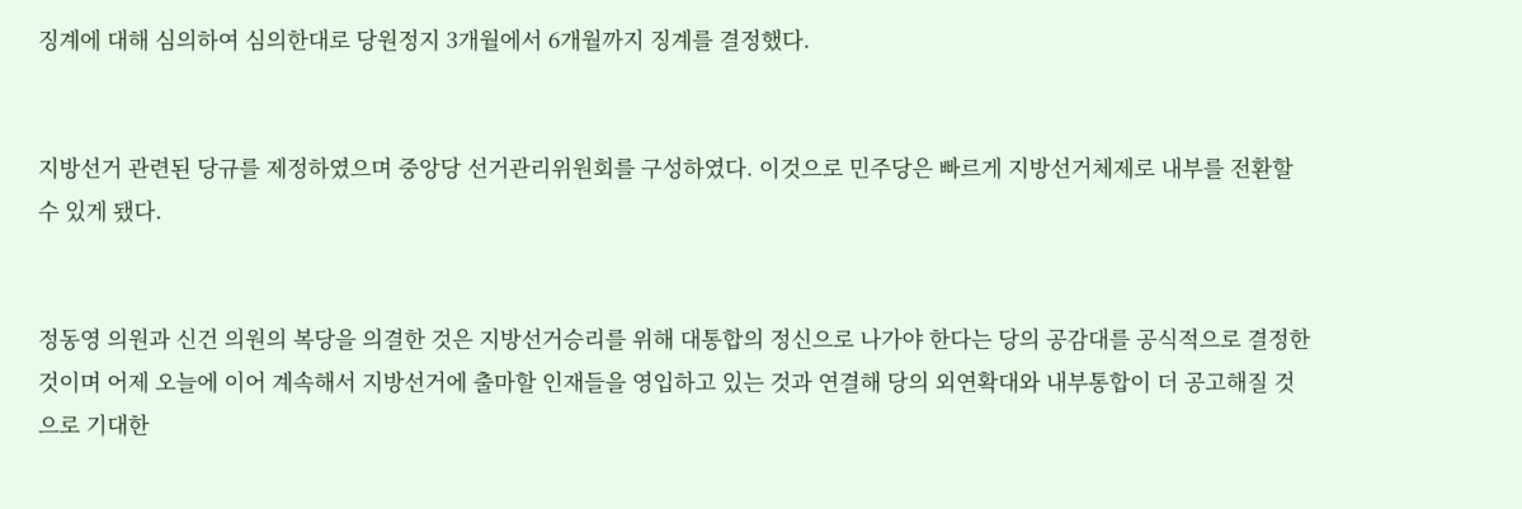징계에 대해 심의하여 심의한대로 당원정지 3개월에서 6개월까지 징계를 결정했다.


지방선거 관련된 당규를 제정하였으며 중앙당 선거관리위원회를 구성하였다. 이것으로 민주당은 빠르게 지방선거체제로 내부를 전환할 수 있게 됐다.


정동영 의원과 신건 의원의 복당을 의결한 것은 지방선거승리를 위해 대통합의 정신으로 나가야 한다는 당의 공감대를 공식적으로 결정한 것이며 어제 오늘에 이어 계속해서 지방선거에 출마할 인재들을 영입하고 있는 것과 연결해 당의 외연확대와 내부통합이 더 공고해질 것으로 기대한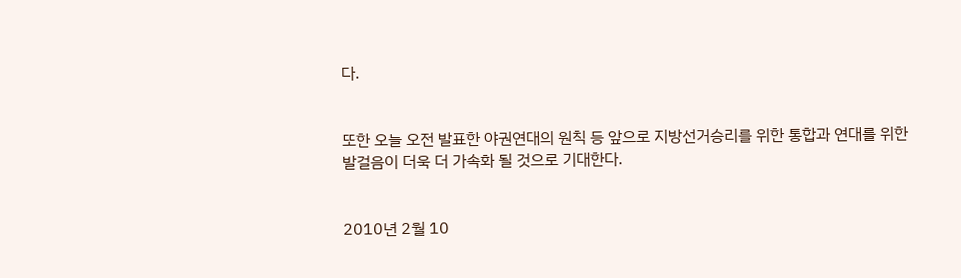다.


또한 오늘 오전 발표한 야권연대의 원칙 등 앞으로 지방선거승리를 위한 통합과 연대를 위한 발걸음이 더욱 더 가속화 될 것으로 기대한다.


2010년 2월 10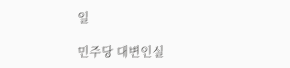일

민주당 대변인실